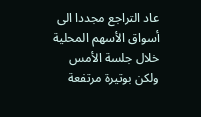عاد التراجع مجددا الى أسواق الأسهم المحلية خلال جلسة الأمس ولكن بوتيرة مرتفعة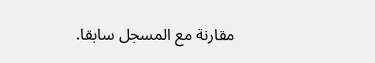مقارنة مع المسجل سابقا.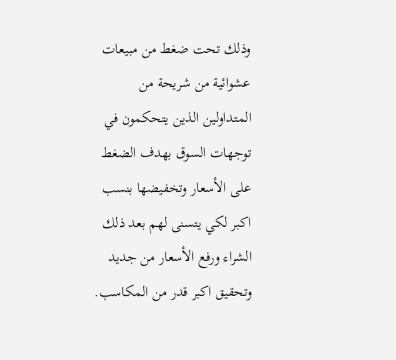وذلك تحت ضغط من مبيعات عشوائية من شريحة من المتداولين الذين يتحكمون في توجهات السوق بهدف الضغط على الأسعار وتخفيضها بنسب اكبر لكي يتسنى لهم بعد ذلك الشراء ورفع الأسعار من جديد وتحقيق اكبر قدر من المكاسب.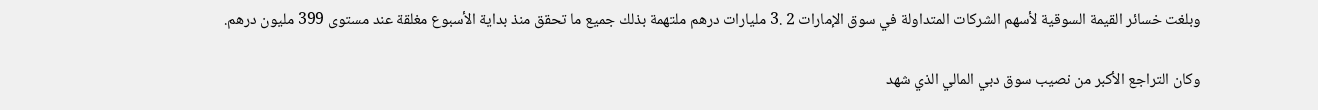وبلغت خسائر القيمة السوقية لأسهم الشركات المتداولة في سوق الإمارات 2 .3 مليارات درهم ملتهمة بذلك جميع ما تحقق منذ بداية الأسبوع مغلقة عند مستوى 399 مليون درهم.

وكان التراجع الأكبر من نصيب سوق دبي المالي الذي شهد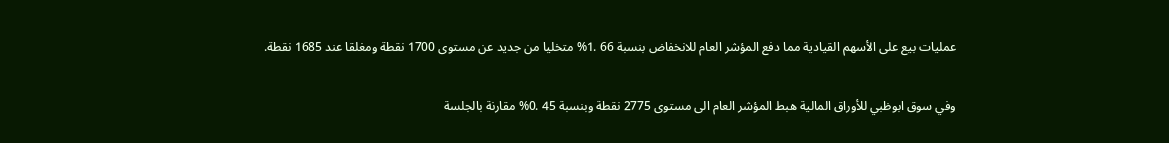عمليات بيع على الأسهم القيادية مما دفع المؤشر العام للانخفاض بنسبة 66 .1% متخليا من جديد عن مستوى 1700 نقطة ومغلقا عند 1685 نقطة.

وفي سوق ابوظبي للأوراق المالية هبط المؤشر العام الى مستوى 2775 نقطة وبنسبة 45 .0% مقارنة بالجلسة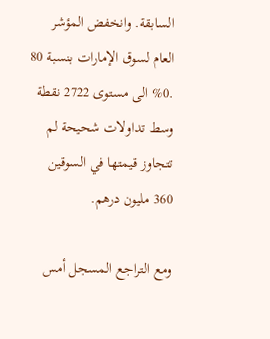السابقة. وانخفض المؤشر العام لسوق الإمارات بنسبة 80 .0% الى مستوى 2722 نقطة وسط تداولات شحيحة لم تتجاوز قيمتها في السوقين 360 مليون درهم.

ومع التراجع المسجل أمس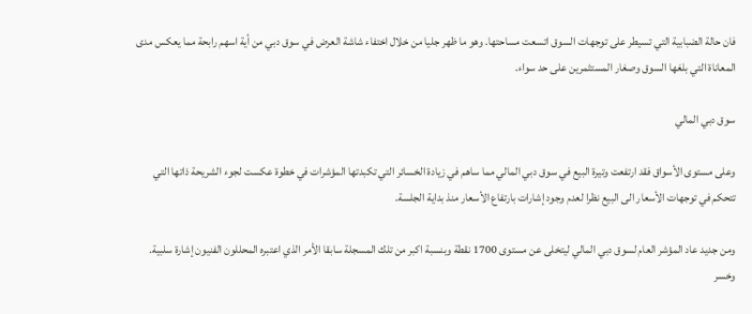فان حالة الضبابية التي تسيطر على توجهات السوق اتسعت مساحتها. وهو ما ظهر جليا من خلال اختفاء شاشة العرض في سوق دبي من أية اسهم رابحة مما يعكس مدى المعاناة التي بلغها السوق وصغار المستثمرين على حد سواء.

سوق دبي المالي

وعلى مستوى الأسواق فقد ارتفعت وتيرة البيع في سوق دبي المالي مما ساهم في زيادة الخسائر التي تكبدتها المؤشرات في خطوة عكست لجوء الشريحة ذاتها التي تتحكم في توجهات الأسعار الى البيع نظرا لعدم وجود إشارات بارتفاع الأسعار منذ بداية الجلسة.

ومن جديد عاد المؤشر العام لسوق دبي المالي ليتخلى عن مستوى 1700 نقطة وبنسبة اكبر من تلك المسجلة سابقا الأمر الذي اعتبره المحللون الفنيون إشارة سلبية. وخسر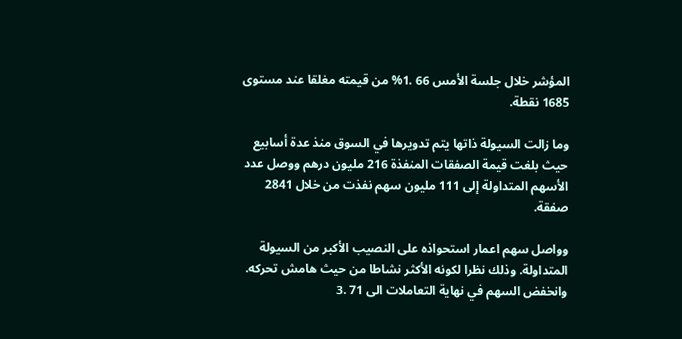المؤشر خلال جلسة الأمس 66 .1% من قيمته مغلقا عند مستوى 1685 نقطة.

وما زالت السيولة ذاتها يتم تدويرها في السوق منذ عدة أسابيع حيث بلغت قيمة الصفقات المنفذة 216 مليون درهم ووصل عدد الأسهم المتداولة إلى 111 مليون سهم نفذت من خلال 2841 صفقة.

وواصل سهم اعمار استحواذه على النصيب الأكبر من السيولة المتداولة. وذلك نظرا لكونه الأكثر نشاطا من حيث هامش تحركه. وانخفض السهم في نهاية التعاملات الى 71 .3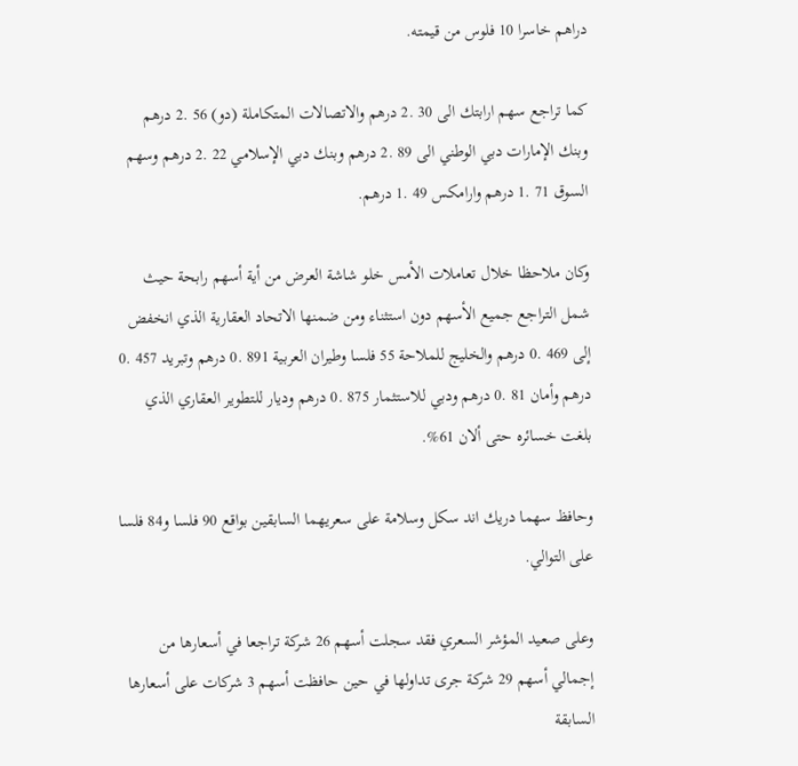دراهم خاسرا 10 فلوس من قيمته.

كما تراجع سهم ارابتك الى 30 .2 درهم والاتصالات المتكاملة (دو) 56 .2 درهم وبنك الإمارات دبي الوطني الى 89 .2 درهم وبنك دبي الإسلامي 22 .2 درهم وسهم السوق 71 .1 درهم وارامكس 49 .1 درهم.

وكان ملاحظا خلال تعاملات الأمس خلو شاشة العرض من أية أسهم رابحة حيث شمل التراجع جميع الأسهم دون استثناء ومن ضمنها الاتحاد العقارية الذي انخفض إلى 469 .0 درهم والخليج للملاحة 55 فلسا وطيران العربية 891 .0 درهم وتبريد 457 .0 درهم وأمان 81 .0 درهم ودبي للاستثمار 875 .0 درهم وديار للتطوير العقاري الذي بلغت خسائره حتى ألان 61%.

وحافظ سهما دريك اند سكل وسلامة على سعريهما السابقين بواقع 90 فلسا و84 فلسا على التوالي.

وعلى صعيد المؤشر السعري فقد سجلت أسهم 26 شركة تراجعا في أسعارها من إجمالي أسهم 29 شركة جرى تداولها في حين حافظت أسهم 3 شركات على أسعارها السابقة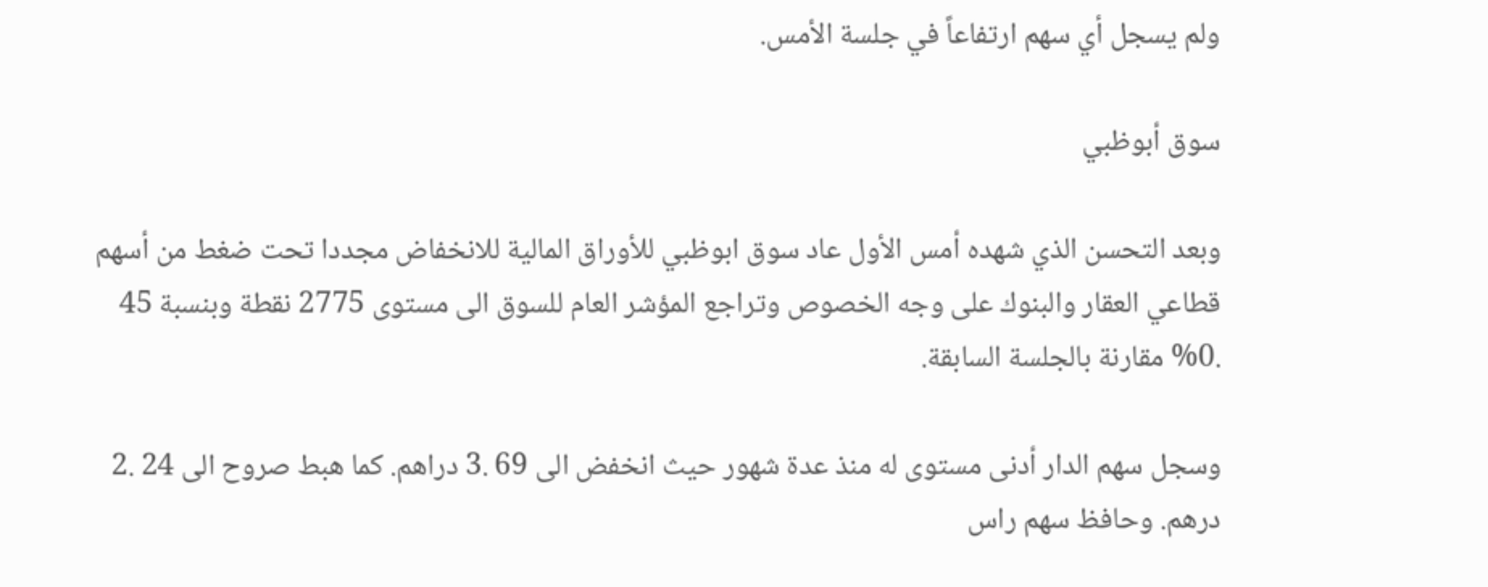ولم يسجل أي سهم ارتفاعاً في جلسة الأمس.

سوق أبوظبي

وبعد التحسن الذي شهده أمس الأول عاد سوق ابوظبي للأوراق المالية للانخفاض مجددا تحت ضغط من أسهم قطاعي العقار والبنوك على وجه الخصوص وتراجع المؤشر العام للسوق الى مستوى 2775 نقطة وبنسبة 45 .0% مقارنة بالجلسة السابقة.

وسجل سهم الدار أدنى مستوى له منذ عدة شهور حيث انخفض الى 69 .3 دراهم. كما هبط صروح الى 24 .2 درهم. وحافظ سهم راس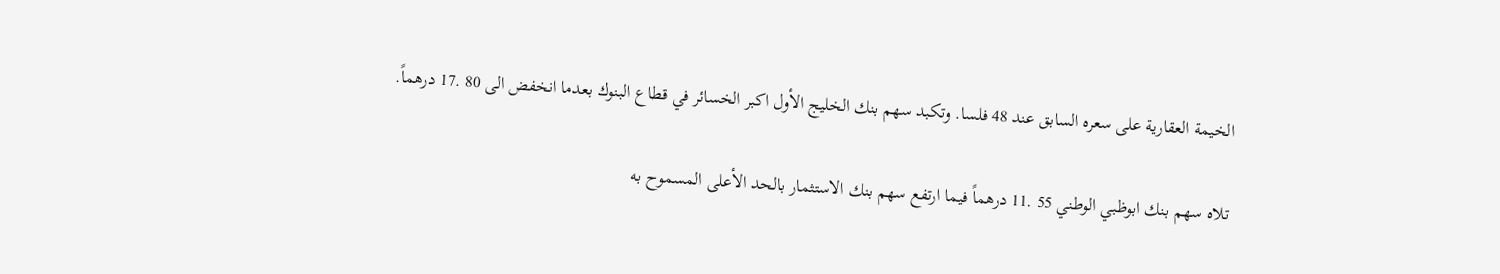الخيمة العقارية على سعره السابق عند 48 فلسا. وتكبد سهم بنك الخليج الأول اكبر الخسائر في قطاع البنوك بعدما انخفض الى 80 .17 درهماً.

تلاه سهم بنك ابوظبي الوطني 55 .11 درهماً فيما ارتفع سهم بنك الاستثمار بالحد الأعلى المسموح به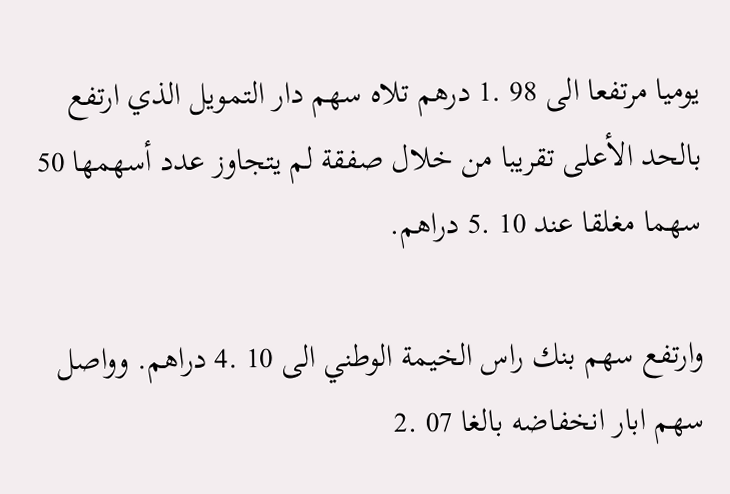يوميا مرتفعا الى 98 .1 درهم تلاه سهم دار التمويل الذي ارتفع بالحد الأعلى تقريبا من خلال صفقة لم يتجاوز عدد أسهمها 50 سهما مغلقا عند 10 .5 دراهم.

وارتفع سهم بنك راس الخيمة الوطني الى 10 .4 دراهم. وواصل سهم ابار انخفاضه بالغا 07 .2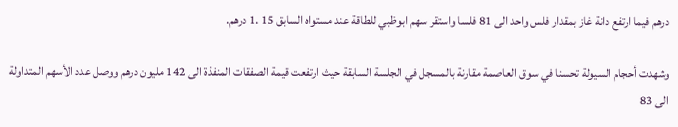درهم فيما ارتفع دانة غاز بمقدار فلس واحد الى 81 فلسا واستقر سهم ابوظبي للطاقة عند مستواه السابق 15 .1 درهم.

وشهدت أحجام السيولة تحسنا في سوق العاصمة مقارنة بالمسجل في الجلسة السابقة حيث ارتفعت قيمة الصفقات المنفذة الى 142 مليون درهم ووصل عدد الأسهم المتداولة الى 83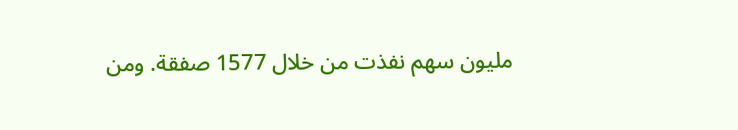مليون سهم نفذت من خلال 1577 صفقة. ومن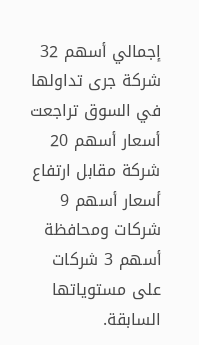إجمالي أسهم 32 شركة جرى تداولها في السوق تراجعت أسعار أسهم 20 شركة مقابل ارتفاع أسعار أسهم 9 شركات ومحافظة أسهم 3 شركات على مستوياتها السابقة.